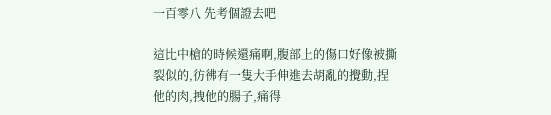一百零八 先考個證去吧

這比中槍的時候還痛啊,腹部上的傷口好像被撕裂似的,彷彿有一隻大手伸進去胡亂的攪動,捏他的肉,拽他的腸子,痛得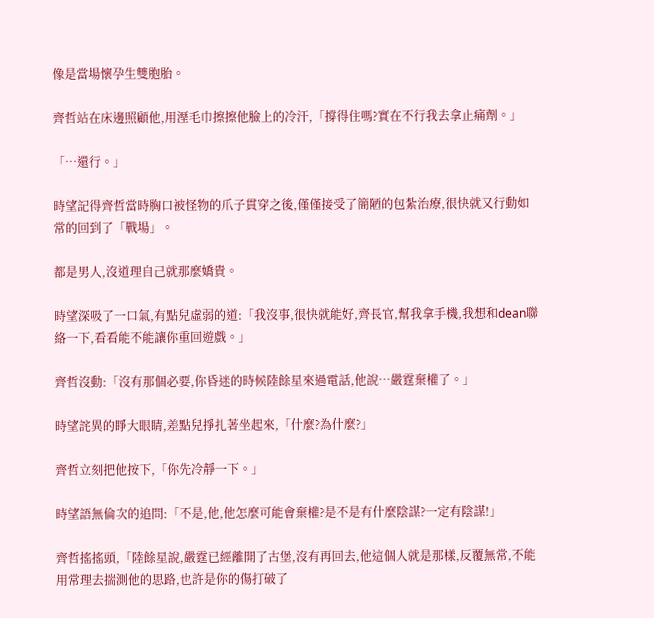像是當場懷孕生雙胞胎。

齊哲站在床邊照顧他,用溼毛巾擦擦他臉上的冷汗,「撐得住嗎?實在不行我去拿止痛劑。」

「…還行。」

時望記得齊哲當時胸口被怪物的爪子貫穿之後,僅僅接受了簡陋的包紮治療,很快就又行動如常的回到了「戰場」。

都是男人,沒道理自己就那麼嬌貴。

時望深吸了一口氣,有點兒虛弱的道:「我沒事,很快就能好,齊長官,幫我拿手機,我想和dean聯絡一下,看看能不能讓你重回遊戲。」

齊哲沒動:「沒有那個必要,你昏迷的時候陸餘星來過電話,他說…嚴霆棄權了。」

時望詫異的睜大眼睛,差點兒掙扎著坐起來,「什麼?為什麼?」

齊哲立刻把他按下,「你先冷靜一下。」

時望語無倫次的追問:「不是,他,他怎麼可能會棄權?是不是有什麼陰謀?一定有陰謀!」

齊哲搖搖頭,「陸餘星說,嚴霆已經離開了古堡,沒有再回去,他這個人就是那樣,反覆無常,不能用常理去揣測他的思路,也許是你的傷打破了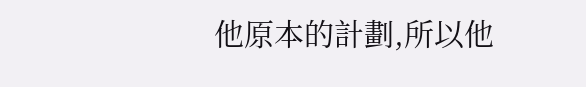他原本的計劃,所以他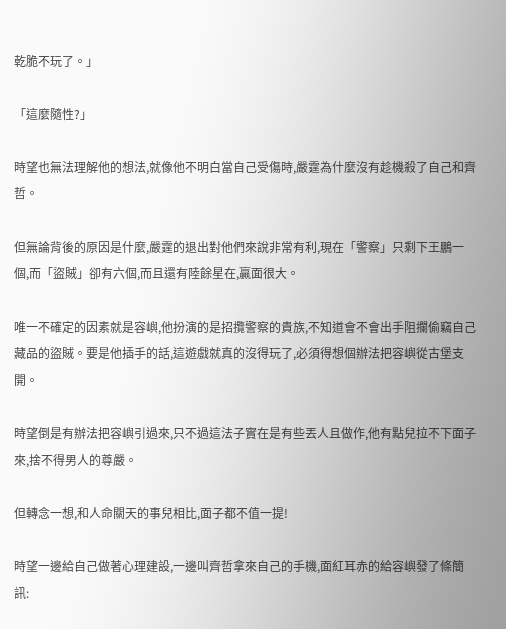乾脆不玩了。」

「這麼隨性?」

時望也無法理解他的想法,就像他不明白當自己受傷時,嚴霆為什麼沒有趁機殺了自己和齊哲。

但無論背後的原因是什麼,嚴霆的退出對他們來說非常有利,現在「警察」只剩下王鵬一個,而「盜賊」卻有六個,而且還有陸餘星在,贏面很大。

唯一不確定的因素就是容嶼,他扮演的是招攬警察的貴族,不知道會不會出手阻攔偷竊自己藏品的盜賊。要是他插手的話,這遊戲就真的沒得玩了,必須得想個辦法把容嶼從古堡支開。

時望倒是有辦法把容嶼引過來,只不過這法子實在是有些丟人且做作,他有點兒拉不下面子來,捨不得男人的尊嚴。

但轉念一想,和人命關天的事兒相比,面子都不值一提!

時望一邊給自己做著心理建設,一邊叫齊哲拿來自己的手機,面紅耳赤的給容嶼發了條簡訊: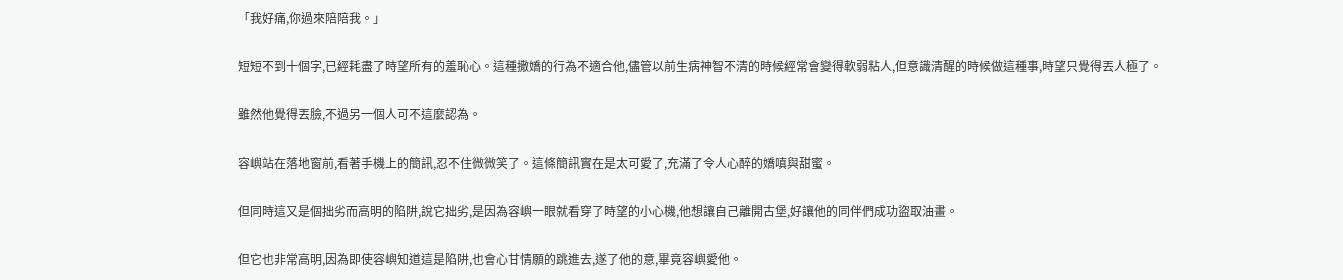「我好痛,你過來陪陪我。」

短短不到十個字,已經耗盡了時望所有的羞恥心。這種撒嬌的行為不適合他,儘管以前生病神智不清的時候經常會變得軟弱粘人,但意識清醒的時候做這種事,時望只覺得丟人極了。

雖然他覺得丟臉,不過另一個人可不這麼認為。

容嶼站在落地窗前,看著手機上的簡訊,忍不住微微笑了。這條簡訊實在是太可愛了,充滿了令人心醉的嬌嗔與甜蜜。

但同時這又是個拙劣而高明的陷阱,說它拙劣,是因為容嶼一眼就看穿了時望的小心機,他想讓自己離開古堡,好讓他的同伴們成功盜取油畫。

但它也非常高明,因為即使容嶼知道這是陷阱,也會心甘情願的跳進去,遂了他的意,畢竟容嶼愛他。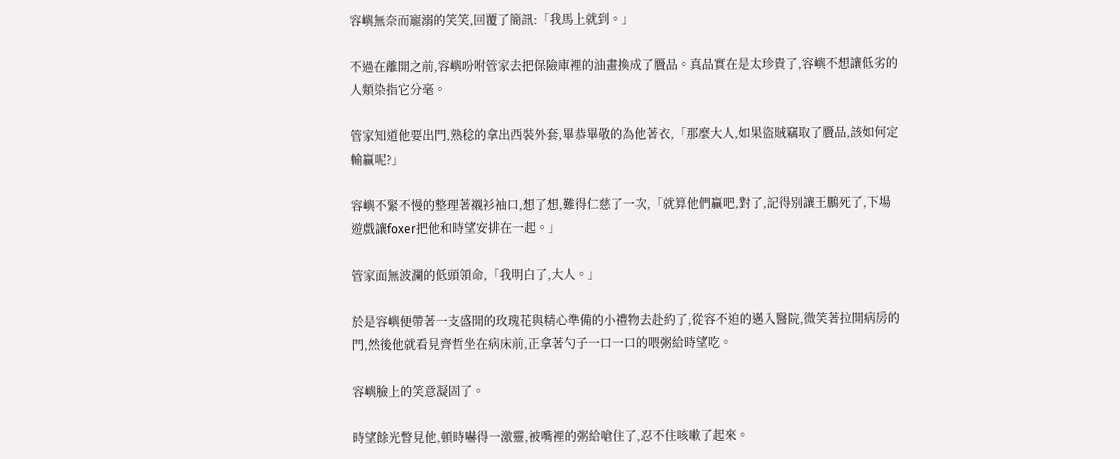容嶼無奈而寵溺的笑笑,回覆了簡訊:「我馬上就到。」

不過在離開之前,容嶼吩咐管家去把保險庫裡的油畫換成了贗品。真品實在是太珍貴了,容嶼不想讓低劣的人類染指它分毫。

管家知道他要出門,熟稔的拿出西裝外套,畢恭畢敬的為他著衣,「那麼大人,如果盜賊竊取了贗品,該如何定輸贏呢?」

容嶼不緊不慢的整理著襯衫袖口,想了想,難得仁慈了一次,「就算他們贏吧,對了,記得別讓王鵬死了,下場遊戲讓foxer把他和時望安排在一起。」

管家面無波瀾的低頭領命,「我明白了,大人。」

於是容嶼便帶著一支盛開的玫瑰花與精心準備的小禮物去赴約了,從容不迫的邁入醫院,微笑著拉開病房的門,然後他就看見齊哲坐在病床前,正拿著勺子一口一口的喂粥給時望吃。

容嶼臉上的笑意凝固了。

時望餘光瞥見他,頓時嚇得一激靈,被嘴裡的粥給嗆住了,忍不住咳嗽了起來。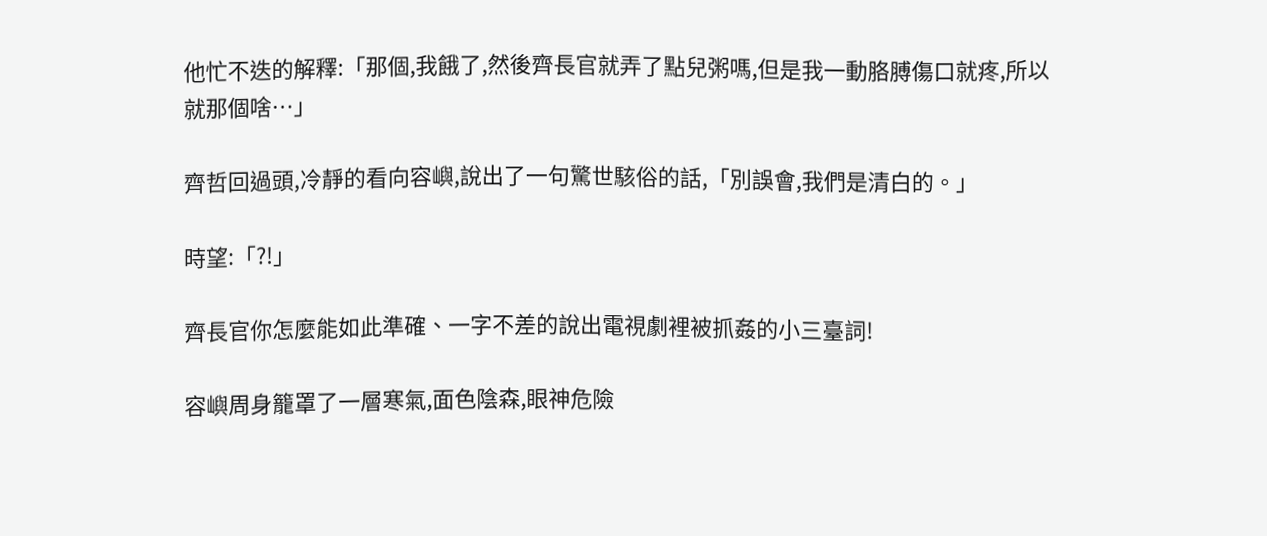他忙不迭的解釋:「那個,我餓了,然後齊長官就弄了點兒粥嗎,但是我一動胳膊傷口就疼,所以就那個啥…」

齊哲回過頭,冷靜的看向容嶼,說出了一句驚世駭俗的話,「別誤會,我們是清白的。」

時望:「?!」

齊長官你怎麼能如此準確、一字不差的說出電視劇裡被抓姦的小三臺詞!

容嶼周身籠罩了一層寒氣,面色陰森,眼神危險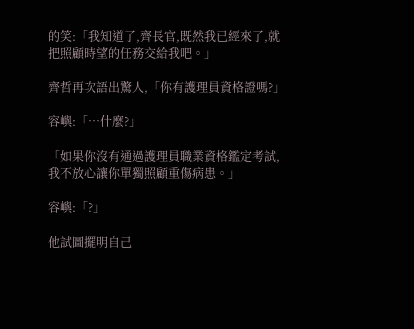的笑:「我知道了,齊長官,既然我已經來了,就把照顧時望的任務交給我吧。」

齊哲再次語出驚人,「你有護理員資格證嗎?」

容嶼:「…什麼?」

「如果你沒有通過護理員職業資格鑑定考試,我不放心讓你單獨照顧重傷病患。」

容嶼:「?」

他試圖擺明自己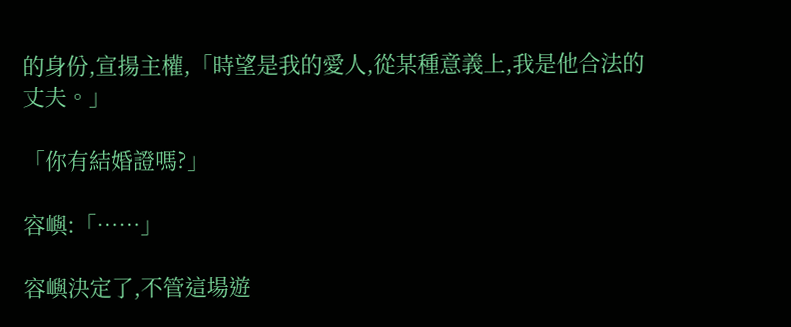的身份,宣揚主權,「時望是我的愛人,從某種意義上,我是他合法的丈夫。」

「你有結婚證嗎?」

容嶼:「……」

容嶼決定了,不管這場遊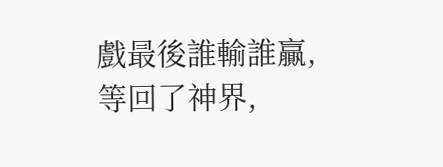戲最後誰輸誰贏,等回了神界,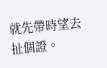就先帶時望去扯個證。